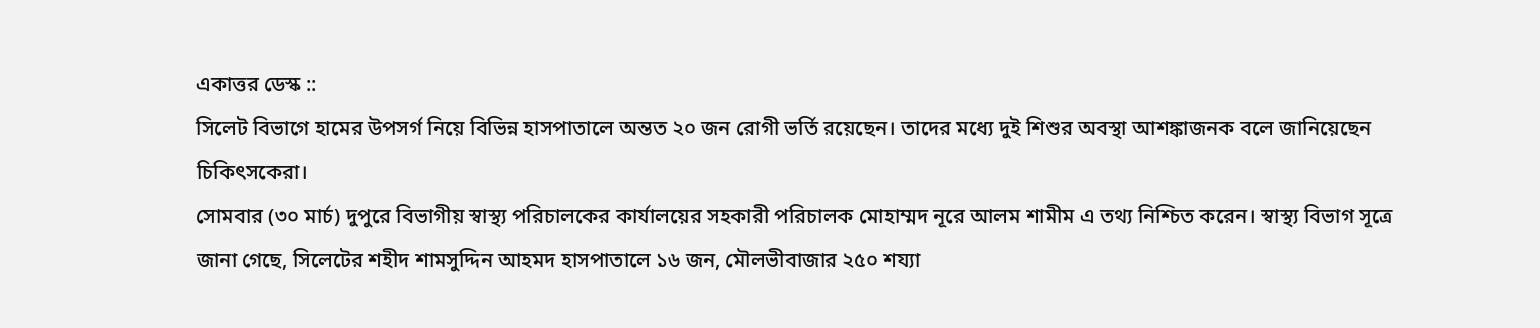একাত্তর ডেস্ক ::
সিলেট বিভাগে হামের উপসর্গ নিয়ে বিভিন্ন হাসপাতালে অন্তত ২০ জন রোগী ভর্তি রয়েছেন। তাদের মধ্যে দুই শিশুর অবস্থা আশঙ্কাজনক বলে জানিয়েছেন চিকিৎসকেরা।
সোমবার (৩০ মার্চ) দুপুরে বিভাগীয় স্বাস্থ্য পরিচালকের কার্যালয়ের সহকারী পরিচালক মোহাম্মদ নূরে আলম শামীম এ তথ্য নিশ্চিত করেন। স্বাস্থ্য বিভাগ সূত্রে জানা গেছে, সিলেটের শহীদ শামসুদ্দিন আহমদ হাসপাতালে ১৬ জন, মৌলভীবাজার ২৫০ শয্যা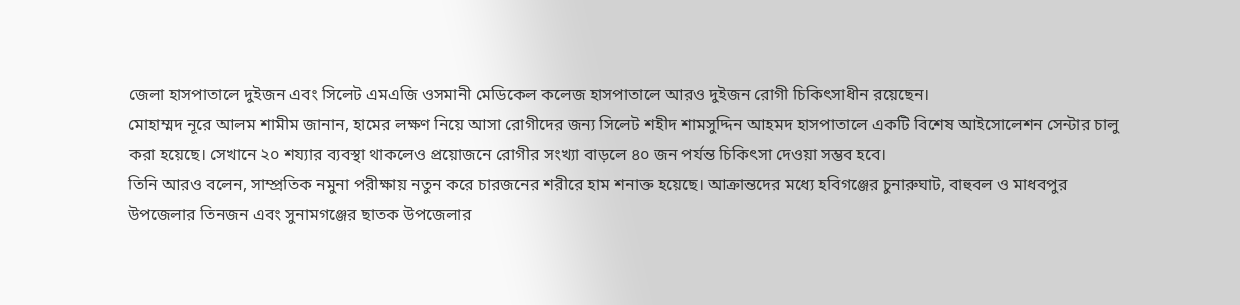জেলা হাসপাতালে দুইজন এবং সিলেট এমএজি ওসমানী মেডিকেল কলেজ হাসপাতালে আরও দুইজন রোগী চিকিৎসাধীন রয়েছেন।
মোহাম্মদ নূরে আলম শামীম জানান, হামের লক্ষণ নিয়ে আসা রোগীদের জন্য সিলেট শহীদ শামসুদ্দিন আহমদ হাসপাতালে একটি বিশেষ আইসোলেশন সেন্টার চালু করা হয়েছে। সেখানে ২০ শয্যার ব্যবস্থা থাকলেও প্রয়োজনে রোগীর সংখ্যা বাড়লে ৪০ জন পর্যন্ত চিকিৎসা দেওয়া সম্ভব হবে।
তিনি আরও বলেন, সাম্প্রতিক নমুনা পরীক্ষায় নতুন করে চারজনের শরীরে হাম শনাক্ত হয়েছে। আক্রান্তদের মধ্যে হবিগঞ্জের চুনারুঘাট, বাহুবল ও মাধবপুর উপজেলার তিনজন এবং সুনামগঞ্জের ছাতক উপজেলার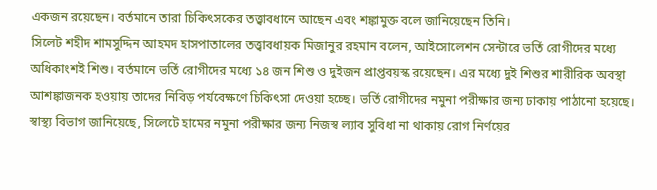একজন রয়েছেন। বর্তমানে তারা চিকিৎসকের তত্ত্বাবধানে আছেন এবং শঙ্কামুক্ত বলে জানিয়েছেন তিনি।
সিলেট শহীদ শামসুদ্দিন আহমদ হাসপাতালের তত্ত্বাবধায়ক মিজানুর রহমান বলেন, আইসোলেশন সেন্টারে ভর্তি রোগীদের মধ্যে অধিকাংশই শিশু। বর্তমানে ভর্তি রোগীদের মধ্যে ১৪ জন শিশু ও দুইজন প্রাপ্তবয়স্ক রয়েছেন। এর মধ্যে দুই শিশুর শারীরিক অবস্থা আশঙ্কাজনক হওয়ায় তাদের নিবিড় পর্যবেক্ষণে চিকিৎসা দেওয়া হচ্ছে। ভর্তি রোগীদের নমুনা পরীক্ষার জন্য ঢাকায় পাঠানো হয়েছে।
স্বাস্থ্য বিভাগ জানিয়েছে, সিলেটে হামের নমুনা পরীক্ষার জন্য নিজস্ব ল্যাব সুবিধা না থাকায় রোগ নির্ণয়ের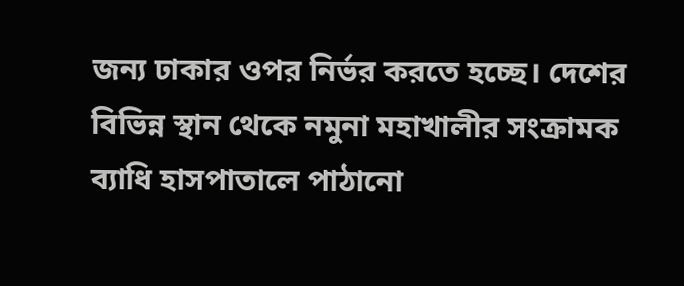জন্য ঢাকার ওপর নির্ভর করতে হচ্ছে। দেশের বিভিন্ন স্থান থেকে নমুনা মহাখালীর সংক্রামক ব্যাধি হাসপাতালে পাঠানো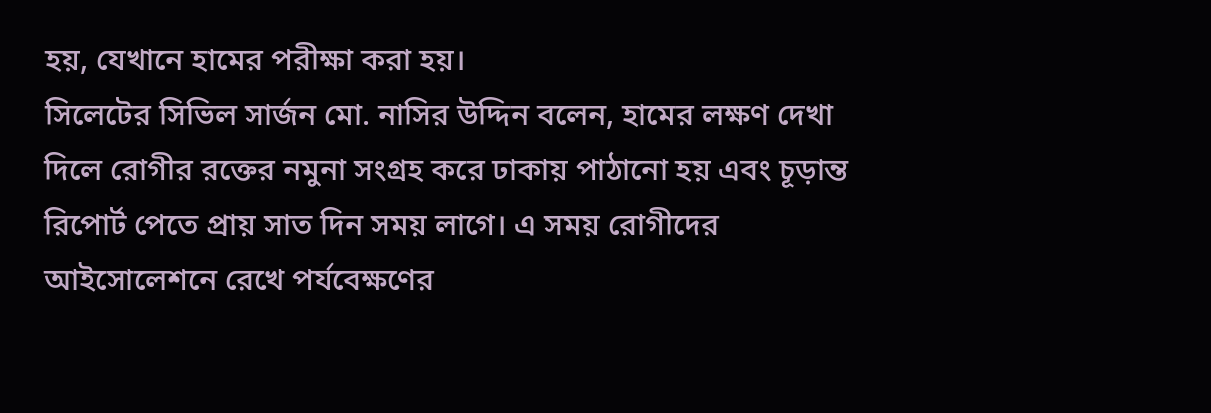হয়, যেখানে হামের পরীক্ষা করা হয়।
সিলেটের সিভিল সার্জন মো. নাসির উদ্দিন বলেন, হামের লক্ষণ দেখা দিলে রোগীর রক্তের নমুনা সংগ্রহ করে ঢাকায় পাঠানো হয় এবং চূড়ান্ত রিপোর্ট পেতে প্রায় সাত দিন সময় লাগে। এ সময় রোগীদের আইসোলেশনে রেখে পর্যবেক্ষণের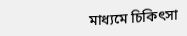মাধ্যমে চিকিৎসা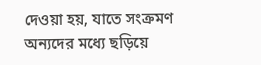দেওয়া হয়, যাতে সংক্রমণ অন্যদের মধ্যে ছড়িয়ে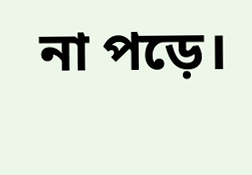না পড়ে।